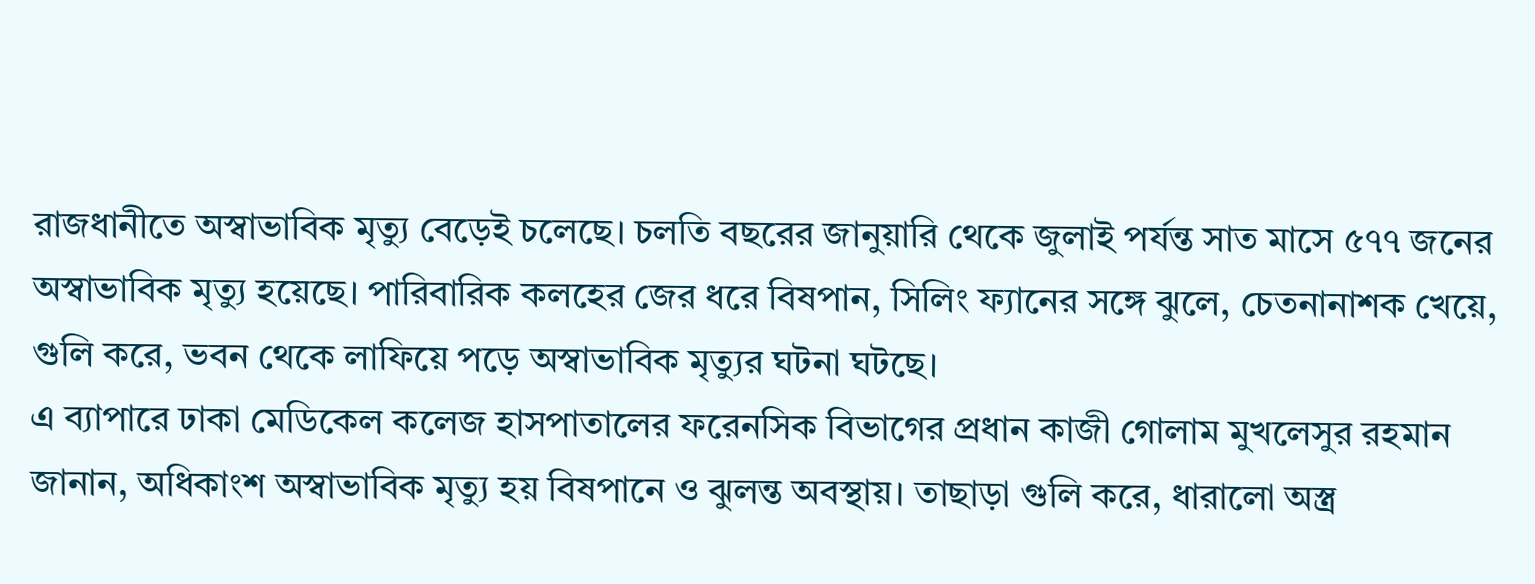রাজধানীতে অস্বাভাবিক মৃত্যু বেড়েই চলেছে। চলতি বছরের জানুয়ারি থেকে জুলাই পর্যন্ত সাত মাসে ৫৭৭ জনের অস্বাভাবিক মৃত্যু হয়েছে। পারিবারিক কলহের জের ধরে বিষপান, সিলিং ফ্যানের সঙ্গে ঝুলে, চেতনানাশক খেয়ে, গুলি করে, ভবন থেকে লাফিয়ে পড়ে অস্বাভাবিক মৃত্যুর ঘটনা ঘটছে।
এ ব্যাপারে ঢাকা মেডিকেল কলেজ হাসপাতালের ফরেনসিক বিভাগের প্রধান কাজী গোলাম মুখলেসুর রহমান জানান, অধিকাংশ অস্বাভাবিক মৃত্যু হয় বিষপানে ও ঝুলন্ত অবস্থায়। তাছাড়া গুলি করে, ধারালো অস্ত্র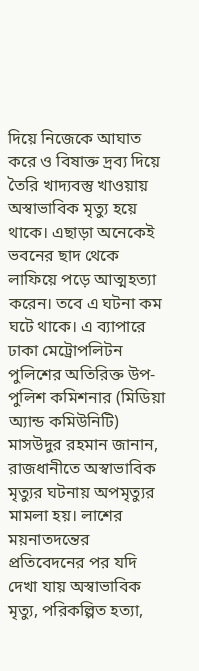দিয়ে নিজেকে আঘাত করে ও বিষাক্ত দ্রব্য দিয়ে তৈরি খাদ্যবস্তু খাওয়ায় অস্বাভাবিক মৃত্যু হয়ে থাকে। এছাড়া অনেকেই ভবনের ছাদ থেকে লাফিয়ে পড়ে আত্মহত্যা করেন। তবে এ ঘটনা কম ঘটে থাকে। এ ব্যাপারে ঢাকা মেট্রোপলিটন পুলিশের অতিরিক্ত উপ-পুলিশ কমিশনার (মিডিয়া অ্যান্ড কমিউনিটি) মাসউদুর রহমান জানান, রাজধানীতে অস্বাভাবিক মৃত্যুর ঘটনায় অপমৃত্যুর মামলা হয়। লাশের ময়নাতদন্তের প্রতিবেদনের পর যদি দেখা যায় অস্বাভাবিক মৃত্যু, পরিকল্পিত হত্যা,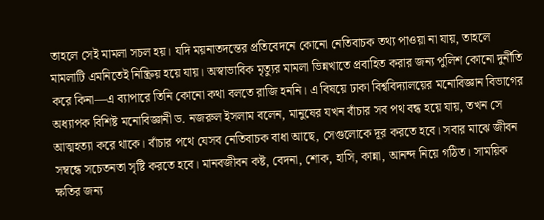তাহলে সেই মামলা সচল হয়। যদি ময়নাতদন্তের প্রতিবেদনে কোনো নেতিবাচক তথ্য পাওয়া না যায়, তাহলে মামলাটি এমনিতেই নিষ্ক্রিয় হয়ে যায়। অস্বাভাবিক মৃত্যুর মামলা ভিন্নখাতে প্রবাহিত করার জন্য পুলিশ কোনো দুর্নীতি করে কিনা—এ ব্যাপারে তিনি কোনো কথা বলতে রাজি হননি। এ বিষয়ে ঢাকা বিশ্ববিদ্যালয়ের মনোবিজ্ঞান বিভাগের অধ্যাপক বিশিষ্ট মনোবিজ্ঞানী ড. নজরুল ইসলাম বলেন, মানুষের যখন বাঁচার সব পথ বন্ধ হয়ে যায়, তখন সে আত্মহত্যা করে থাকে। বাঁচার পথে যেসব নেতিবাচক বাধা আছে, সেগুলোকে দূর করতে হবে। সবার মাঝে জীবন সম্বন্ধে সচেতনতা সৃষ্টি করতে হবে। মানবজীবন কষ্ট, বেদনা, শোক, হাসি, কান্না, আনন্দ নিয়ে গঠিত। সাময়িক ক্ষতির জন্য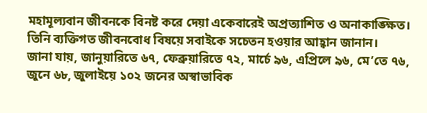মহামূল্যবান জীবনকে বিনষ্ট করে দেয়া একেবারেই অপ্রত্যাশিত ও অনাকাঙ্ক্ষিত। তিনি ব্যক্তিগত জীবনবোধ বিষয়ে সবাইকে সচেতন হওয়ার আহ্বান জানান।
জানা যায়, জানুয়ারিতে ৬৭, ফেব্রুয়ারিতে ৭২, মার্চে ৯৬, এপ্রিলে ৯৬, মে’তে ৭৬, জুনে ৬৮, জুলাইয়ে ১০২ জনের অস্বাভাবিক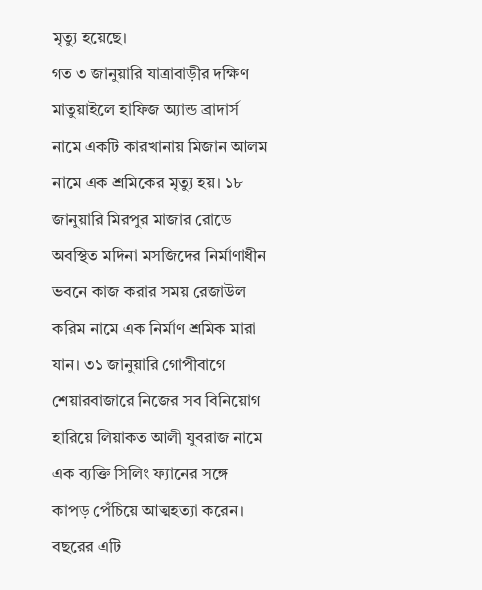মৃত্যু হয়েছে।
গত ৩ জানুয়ারি যাত্রাবাড়ীর দক্ষিণ মাতুয়াইলে হাফিজ অ্যান্ড ব্রাদার্স নামে একটি কারখানায় মিজান আলম নামে এক শ্রমিকের মৃত্যু হয়। ১৮ জানুয়ারি মিরপুর মাজার রোডে অবস্থিত মদিনা মসজিদের নির্মাণাধীন ভবনে কাজ করার সময় রেজাউল করিম নামে এক নির্মাণ শ্রমিক মারা যান। ৩১ জানুয়ারি গোপীবাগে শেয়ারবাজারে নিজের সব বিনিয়োগ হারিয়ে লিয়াকত আলী যুবরাজ নামে এক ব্যক্তি সিলিং ফ্যানের সঙ্গে কাপড় পেঁচিয়ে আত্মহত্যা করেন। বছরের এটি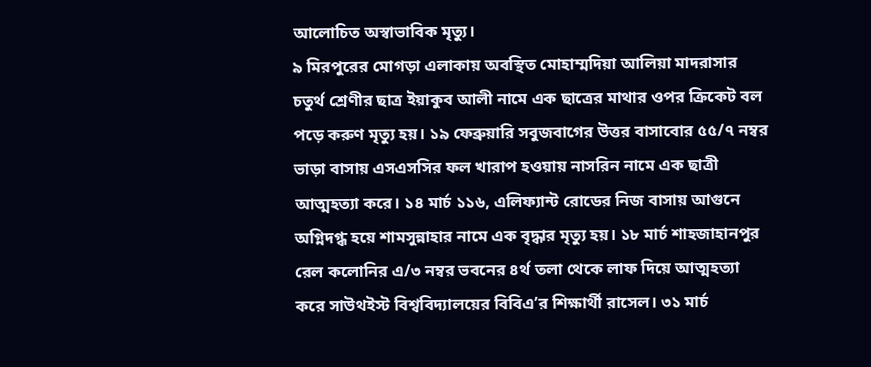আলোচিত অস্বাভাবিক মৃত্যু।
৯ মিরপুরের মোগড়া এলাকায় অবস্থিত মোহাম্মদিয়া আলিয়া মাদরাসার চতুর্থ শ্রেণীর ছাত্র ইয়াকুব আলী নামে এক ছাত্রের মাথার ওপর ক্রিকেট বল পড়ে করুণ মৃত্যু হয়। ১৯ ফেব্রুয়ারি সবুজবাগের উত্তর বাসাবোর ৫৫/৭ নম্বর ভাড়া বাসায় এসএসসির ফল খারাপ হওয়ায় নাসরিন নামে এক ছাত্রী আত্মহত্যা করে। ১৪ মার্চ ১১৬, এলিফ্যান্ট রোডের নিজ বাসায় আগুনে অগ্নিদগ্ধ হয়ে শামসুন্নাহার নামে এক বৃদ্ধার মৃত্যু হয়। ১৮ মার্চ শাহজাহানপুর রেল কলোনির এ/৩ নম্বর ভবনের ৪র্থ তলা থেকে লাফ দিয়ে আত্মহত্যা করে সাউথইস্ট বিশ্ববিদ্যালয়ের বিবিএ’র শিক্ষার্থী রাসেল। ৩১ মার্চ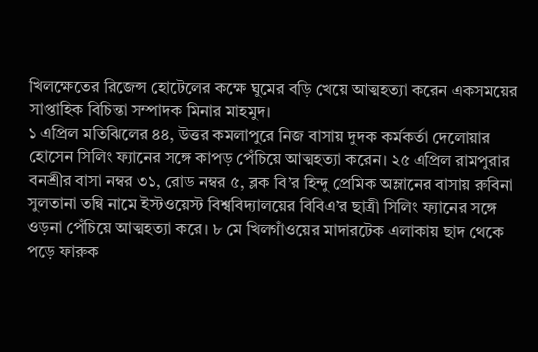খিলক্ষেতের রিজেন্স হোটেলের কক্ষে ঘুমের বড়ি খেয়ে আত্মহত্যা করেন একসময়ের সাপ্তাহিক বিচিন্তা সম্পাদক মিনার মাহমুদ।
১ এপ্রিল মতিঝিলের ৪৪, উত্তর কমলাপুরে নিজ বাসায় দুদক কর্মকর্তা দেলোয়ার হোসেন সিলিং ফ্যানের সঙ্গে কাপড় পেঁচিয়ে আত্মহত্যা করেন। ২৫ এপ্রিল রামপুরার বনশ্রীর বাসা নম্বর ৩১, রোড নম্বর ৫, ব্লক বি’র হিন্দু প্রেমিক অম্লানের বাসায় রুবিনা সুলতানা তন্বি নামে ইস্টওয়েস্ট বিশ্ববিদ্যালয়ের বিবিএ’র ছাত্রী সিলিং ফ্যানের সঙ্গে ওড়না পেঁচিয়ে আত্মহত্যা করে। ৮ মে খিলগাঁওয়ের মাদারটেক এলাকায় ছাদ থেকে পড়ে ফারুক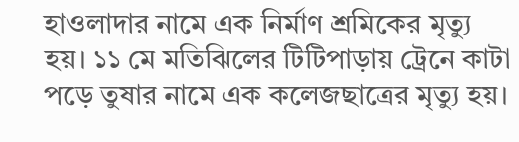হাওলাদার নামে এক নির্মাণ শ্রমিকের মৃত্যু হয়। ১১ মে মতিঝিলের টিটিপাড়ায় ট্রেনে কাটা পড়ে তুষার নামে এক কলেজছাত্রের মৃত্যু হয়।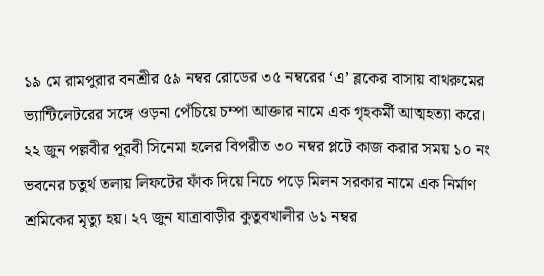১৯ মে রামপুরার বনশ্রীর ৫৯ নম্বর রোডের ৩৫ নম্বরের ‘এ’ ব্লকের বাসায় বাথরুমের ভ্যান্টিলেটরের সঙ্গে ওড়না পেঁচিয়ে চম্পা আক্তার নামে এক গৃহকর্মী আত্মহত্যা করে। ২২ জুন পল্লবীর পূরবী সিনেমা হলের বিপরীত ৩০ নম্বর প্লটে কাজ করার সময় ১০ নং ভবনের চতুর্থ তলায় লিফটের ফাঁক দিয়ে নিচে পড়ে মিলন সরকার নামে এক নির্মাণ শ্রমিকের মৃত্যু হয়। ২৭ জুন যাত্রাবাড়ীর কুতুবখালীর ৬১ নম্বর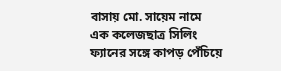বাসায় মো. সায়েম নামে এক কলেজছাত্র সিলিং ফ্যানের সঙ্গে কাপড় পেঁচিয়ে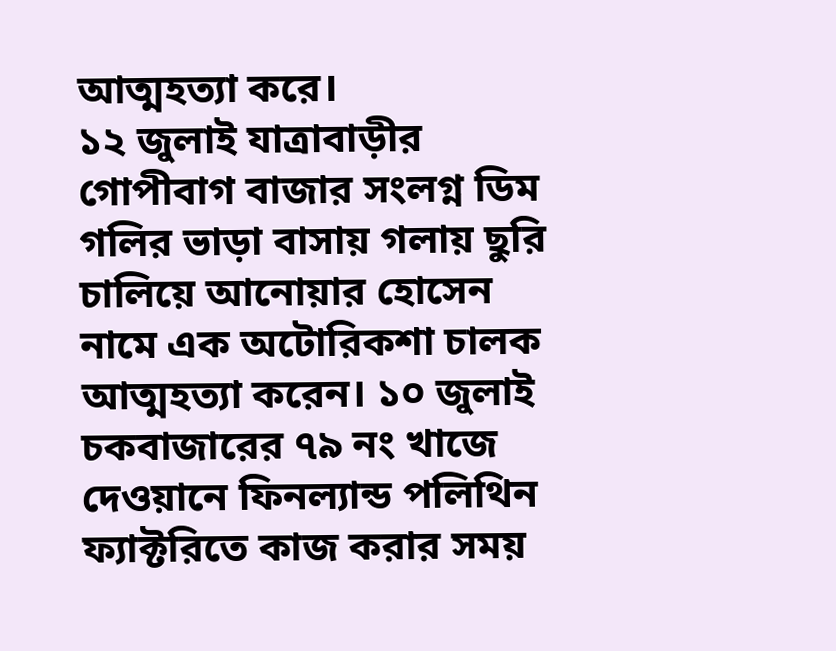আত্মহত্যা করে।
১২ জুলাই যাত্রাবাড়ীর গোপীবাগ বাজার সংলগ্ন ডিম গলির ভাড়া বাসায় গলায় ছুরি চালিয়ে আনোয়ার হোসেন নামে এক অটোরিকশা চালক আত্মহত্যা করেন। ১০ জুলাই চকবাজারের ৭৯ নং খাজে দেওয়ানে ফিনল্যান্ড পলিথিন ফ্যাক্টরিতে কাজ করার সময়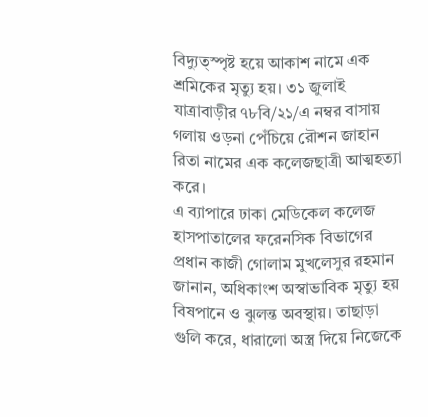বিদ্যুত্স্পৃষ্ট হয়ে আকাশ নামে এক শ্রমিকের মৃত্যু হয়। ৩১ জুলাই যাত্রাবাড়ীর ৭৮বি/২১/এ নম্বর বাসায় গলায় ওড়না পেঁচিয়ে রৌশন জাহান রিতা নামের এক কলেজছাত্রী আত্মহত্যা করে।
এ ব্যাপারে ঢাকা মেডিকেল কলেজ হাসপাতালের ফরেনসিক বিভাগের প্রধান কাজী গোলাম মুখলেসুর রহমান জানান, অধিকাংশ অস্বাভাবিক মৃত্যু হয় বিষপানে ও ঝুলন্ত অবস্থায়। তাছাড়া গুলি করে, ধারালো অস্ত্র দিয়ে নিজেকে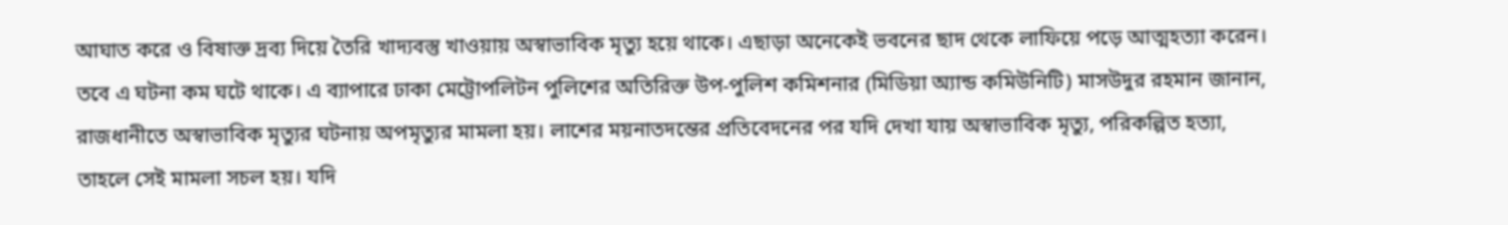আঘাত করে ও বিষাক্ত দ্রব্য দিয়ে তৈরি খাদ্যবস্তু খাওয়ায় অস্বাভাবিক মৃত্যু হয়ে থাকে। এছাড়া অনেকেই ভবনের ছাদ থেকে লাফিয়ে পড়ে আত্মহত্যা করেন। তবে এ ঘটনা কম ঘটে থাকে। এ ব্যাপারে ঢাকা মেট্রোপলিটন পুলিশের অতিরিক্ত উপ-পুলিশ কমিশনার (মিডিয়া অ্যান্ড কমিউনিটি) মাসউদুর রহমান জানান, রাজধানীতে অস্বাভাবিক মৃত্যুর ঘটনায় অপমৃত্যুর মামলা হয়। লাশের ময়নাতদন্তের প্রতিবেদনের পর যদি দেখা যায় অস্বাভাবিক মৃত্যু, পরিকল্পিত হত্যা, তাহলে সেই মামলা সচল হয়। যদি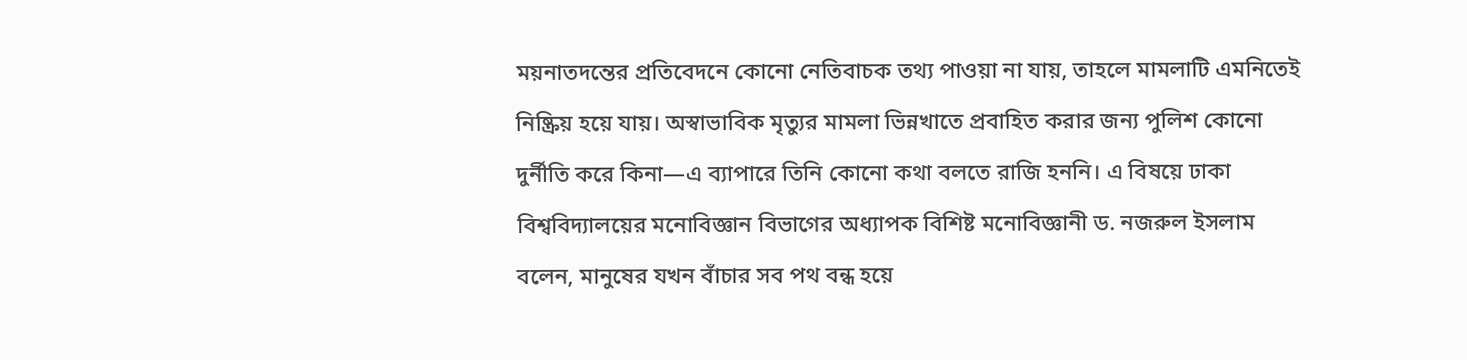ময়নাতদন্তের প্রতিবেদনে কোনো নেতিবাচক তথ্য পাওয়া না যায়, তাহলে মামলাটি এমনিতেই নিষ্ক্রিয় হয়ে যায়। অস্বাভাবিক মৃত্যুর মামলা ভিন্নখাতে প্রবাহিত করার জন্য পুলিশ কোনো দুর্নীতি করে কিনা—এ ব্যাপারে তিনি কোনো কথা বলতে রাজি হননি। এ বিষয়ে ঢাকা বিশ্ববিদ্যালয়ের মনোবিজ্ঞান বিভাগের অধ্যাপক বিশিষ্ট মনোবিজ্ঞানী ড. নজরুল ইসলাম বলেন, মানুষের যখন বাঁচার সব পথ বন্ধ হয়ে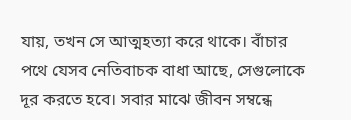যায়, তখন সে আত্মহত্যা করে থাকে। বাঁচার পথে যেসব নেতিবাচক বাধা আছে, সেগুলোকে দূর করতে হবে। সবার মাঝে জীবন সম্বন্ধে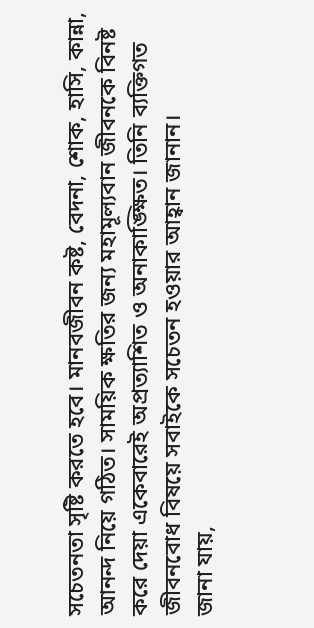সচেতনতা সৃষ্টি করতে হবে। মানবজীবন কষ্ট, বেদনা, শোক, হাসি, কান্না, আনন্দ নিয়ে গঠিত। সাময়িক ক্ষতির জন্য মহামূল্যবান জীবনকে বিনষ্ট করে দেয়া একেবারেই অপ্রত্যাশিত ও অনাকাঙ্ক্ষিত। তিনি ব্যক্তিগত জীবনবোধ বিষয়ে সবাইকে সচেতন হওয়ার আহ্বান জানান।
জানা যায়,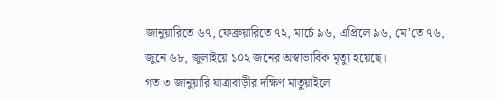জানুয়ারিতে ৬৭, ফেব্রুয়ারিতে ৭২, মার্চে ৯৬, এপ্রিলে ৯৬, মে’তে ৭৬, জুনে ৬৮, জুলাইয়ে ১০২ জনের অস্বাভাবিক মৃত্যু হয়েছে।
গত ৩ জানুয়ারি যাত্রাবাড়ীর দক্ষিণ মাতুয়াইলে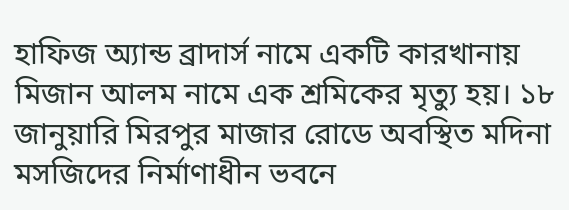হাফিজ অ্যান্ড ব্রাদার্স নামে একটি কারখানায় মিজান আলম নামে এক শ্রমিকের মৃত্যু হয়। ১৮ জানুয়ারি মিরপুর মাজার রোডে অবস্থিত মদিনা মসজিদের নির্মাণাধীন ভবনে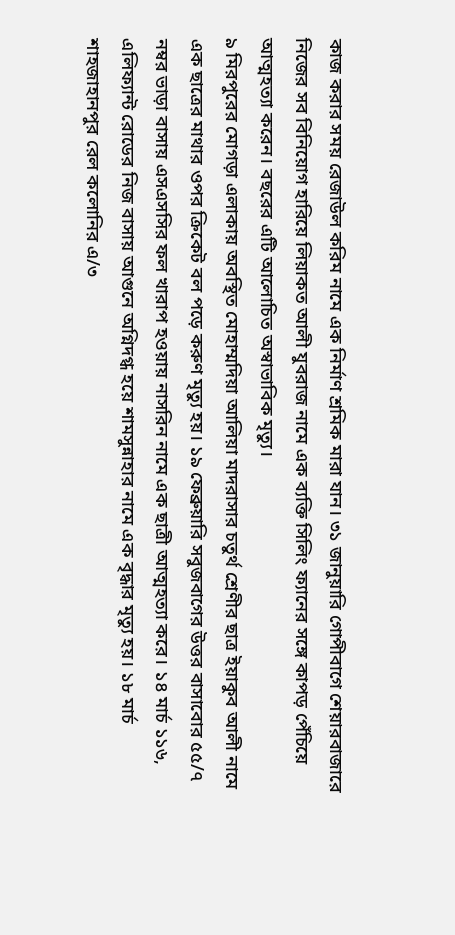কাজ করার সময় রেজাউল করিম নামে এক নির্মাণ শ্রমিক মারা যান। ৩১ জানুয়ারি গোপীবাগে শেয়ারবাজারে নিজের সব বিনিয়োগ হারিয়ে লিয়াকত আলী যুবরাজ নামে এক ব্যক্তি সিলিং ফ্যানের সঙ্গে কাপড় পেঁচিয়ে আত্মহত্যা করেন। বছরের এটি আলোচিত অস্বাভাবিক মৃত্যু।
৯ মিরপুরের মোগড়া এলাকায় অবস্থিত মোহাম্মদিয়া আলিয়া মাদরাসার চতুর্থ শ্রেণীর ছাত্র ইয়াকুব আলী নামে এক ছাত্রের মাথার ওপর ক্রিকেট বল পড়ে করুণ মৃত্যু হয়। ১৯ ফেব্রুয়ারি সবুজবাগের উত্তর বাসাবোর ৫৫/৭ নম্বর ভাড়া বাসায় এসএসসির ফল খারাপ হওয়ায় নাসরিন নামে এক ছাত্রী আত্মহত্যা করে। ১৪ মার্চ ১১৬, এলিফ্যান্ট রোডের নিজ বাসায় আগুনে অগ্নিদগ্ধ হয়ে শামসুন্নাহার নামে এক বৃদ্ধার মৃত্যু হয়। ১৮ মার্চ শাহজাহানপুর রেল কলোনির এ/৩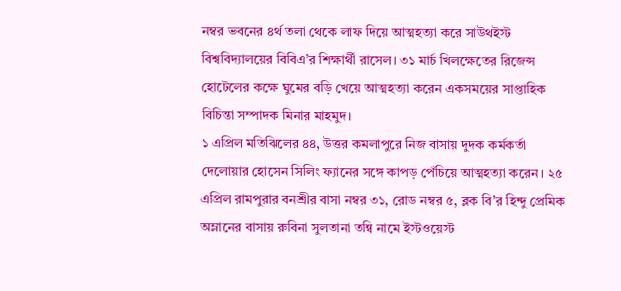নম্বর ভবনের ৪র্থ তলা থেকে লাফ দিয়ে আত্মহত্যা করে সাউথইস্ট বিশ্ববিদ্যালয়ের বিবিএ’র শিক্ষার্থী রাসেল। ৩১ মার্চ খিলক্ষেতের রিজেন্স হোটেলের কক্ষে ঘুমের বড়ি খেয়ে আত্মহত্যা করেন একসময়ের সাপ্তাহিক বিচিন্তা সম্পাদক মিনার মাহমুদ।
১ এপ্রিল মতিঝিলের ৪৪, উত্তর কমলাপুরে নিজ বাসায় দুদক কর্মকর্তা দেলোয়ার হোসেন সিলিং ফ্যানের সঙ্গে কাপড় পেঁচিয়ে আত্মহত্যা করেন। ২৫ এপ্রিল রামপুরার বনশ্রীর বাসা নম্বর ৩১, রোড নম্বর ৫, ব্লক বি’র হিন্দু প্রেমিক অম্লানের বাসায় রুবিনা সুলতানা তন্বি নামে ইস্টওয়েস্ট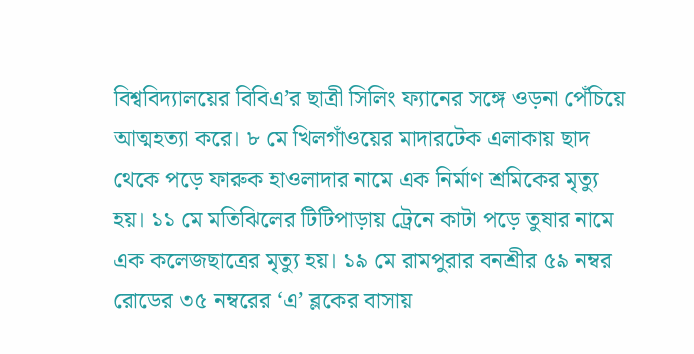বিশ্ববিদ্যালয়ের বিবিএ’র ছাত্রী সিলিং ফ্যানের সঙ্গে ওড়না পেঁচিয়ে আত্মহত্যা করে। ৮ মে খিলগাঁওয়ের মাদারটেক এলাকায় ছাদ থেকে পড়ে ফারুক হাওলাদার নামে এক নির্মাণ শ্রমিকের মৃত্যু হয়। ১১ মে মতিঝিলের টিটিপাড়ায় ট্রেনে কাটা পড়ে তুষার নামে এক কলেজছাত্রের মৃত্যু হয়। ১৯ মে রামপুরার বনশ্রীর ৫৯ নম্বর রোডের ৩৫ নম্বরের ‘এ’ ব্লকের বাসায়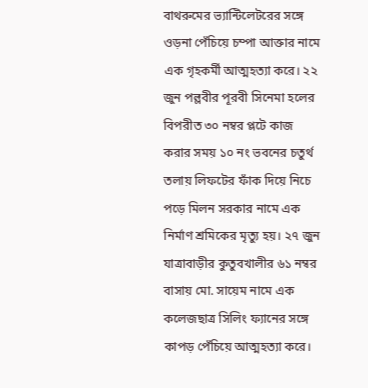বাথরুমের ভ্যান্টিলেটরের সঙ্গে ওড়না পেঁচিয়ে চম্পা আক্তার নামে এক গৃহকর্মী আত্মহত্যা করে। ২২ জুন পল্লবীর পূরবী সিনেমা হলের বিপরীত ৩০ নম্বর প্লটে কাজ করার সময় ১০ নং ভবনের চতুর্থ তলায় লিফটের ফাঁক দিয়ে নিচে পড়ে মিলন সরকার নামে এক নির্মাণ শ্রমিকের মৃত্যু হয়। ২৭ জুন যাত্রাবাড়ীর কুতুবখালীর ৬১ নম্বর বাসায় মো. সায়েম নামে এক কলেজছাত্র সিলিং ফ্যানের সঙ্গে কাপড় পেঁচিয়ে আত্মহত্যা করে।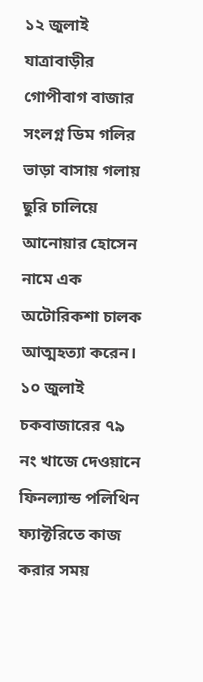১২ জুলাই যাত্রাবাড়ীর গোপীবাগ বাজার সংলগ্ন ডিম গলির ভাড়া বাসায় গলায় ছুরি চালিয়ে আনোয়ার হোসেন নামে এক অটোরিকশা চালক আত্মহত্যা করেন। ১০ জুলাই চকবাজারের ৭৯ নং খাজে দেওয়ানে ফিনল্যান্ড পলিথিন ফ্যাক্টরিতে কাজ করার সময়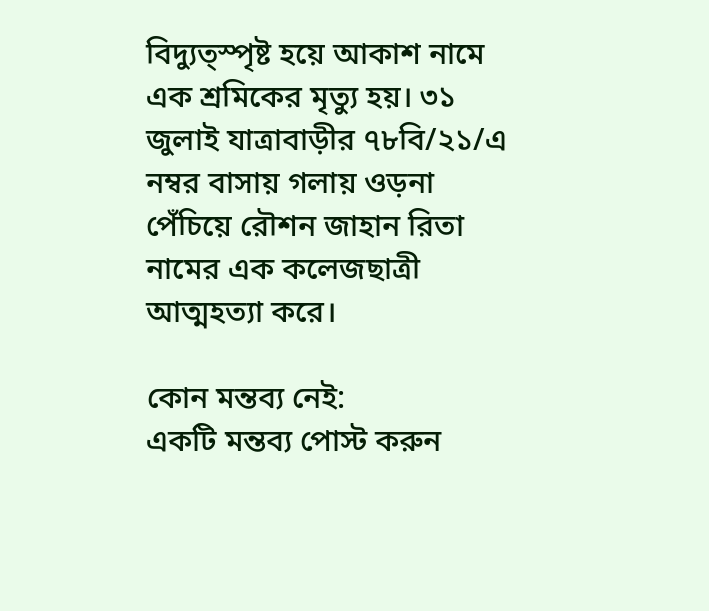বিদ্যুত্স্পৃষ্ট হয়ে আকাশ নামে এক শ্রমিকের মৃত্যু হয়। ৩১ জুলাই যাত্রাবাড়ীর ৭৮বি/২১/এ নম্বর বাসায় গলায় ওড়না পেঁচিয়ে রৌশন জাহান রিতা নামের এক কলেজছাত্রী আত্মহত্যা করে।

কোন মন্তব্য নেই:
একটি মন্তব্য পোস্ট করুন